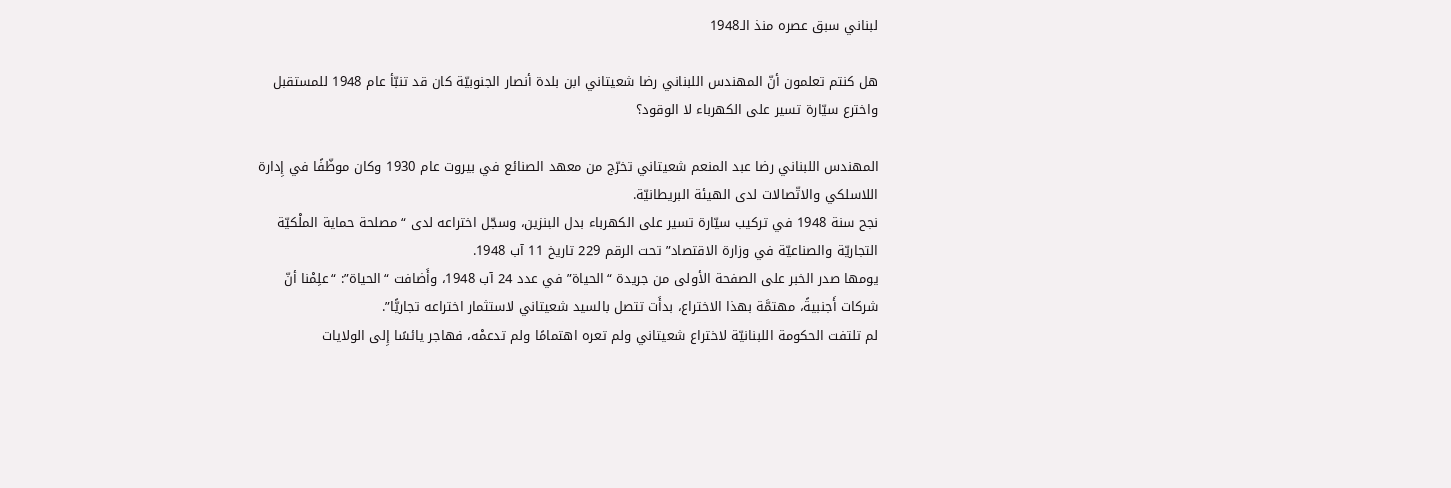لبناني سبق عصره منذ الـ1948

هل كنتم تعلمون أنّ المهندس اللبناني رضا شعيتاني ابن بلدة أنصار الجنوبيّة كان قد تنبّأ عام 1948 للمستقبل واخترع سيّارة تسير على الكهرباء لا الوقود؟

المهندس اللبناني رضا عبد المنعم شعيتاني تخرّج من معهد الصنائع في بيروت عام 1930 وكان موظّفًا في إِدارة اللاسلكي والاتّصالات لدى الهيئة البريطانيّة.
نجح سنة 1948 في تركيب سيّارة تسير على الكهرباء بدل البنزين، وسجّل اختراعه لدى “مصلحة حماية الملْكيّة التجاريّة والصناعيّة في وزارة الاقتصاد” تحت الرقم 229 تاريخ 11 آب 1948.
يومها صدر الخبر على الصفحة الأولى من جريدة “الحياة” في عدد 24 آب 1948، وأَضافت “الحياة”: “علِمْنا أنّ شركات أَجنبيةً، مهتمَّة بهذا الاختراع، بدأَت تتصل بالسيد شعيتاني لاستثمار اختراعه تجاريًّا”.
لم تلتفت الحكومة اللبنانيّة لاختراع شعيتاني ولم تعره اهتمامًا ولم تدعمْه، فهاجر يائسًا إِلى الولايات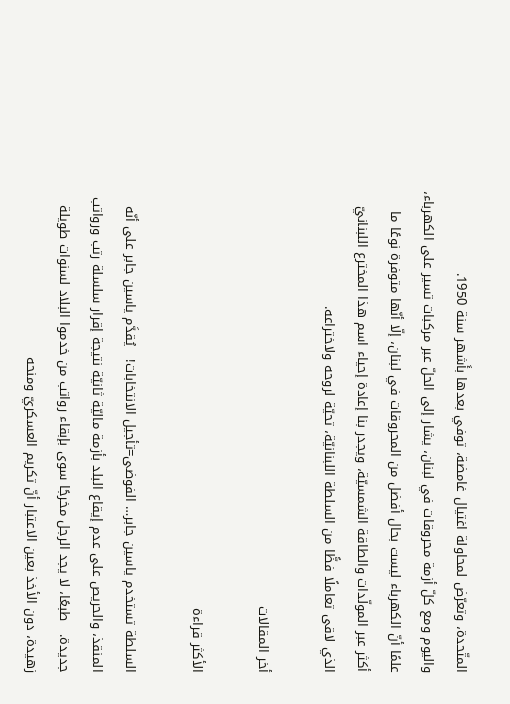المتّحدة، وتعرّض لمحاولة اغتيال غامضة، توفي بعدها بأَشهر سنة 1950.
واليوم ومع كلّ أزمة محروقات في لبنان، يشار إلى الحلّ عبر مركبات تسير على الكهرباء، علمًا أنّ الكهرباء ليست بحال أفضل من المحروقات في لبنان، إلّا أنّها متوفرة نوعًا ما أكثر عبر المولّدات والطاقة الشمسيّة، ويجدر بنا إعادة إحياء اسم هذا المخترع اللبنانيّ الذي لاقى تعاملًا فظًّا من السلطة اللبنانيّة، تحيّة لروحه ولاختراعه.

أخر المقالات

الأكثر قراءة

السلطة تستخدم ياسين جابر… الفوضى=تأجيل الانتخابات!   يُقدَّم ياسين جابر على أنّه المنقذ، والحريص على عدم إيقاع البلد بأزمة ماليّة ثانيّة نتيجة إقرار سلسلة رتب ورواتب جديدة.   طبعًا، لا يجد الرجل مخرجًا سوى بإبقاء رواتب من خدموا البلاد لسنوات طويلة زهيدة، دون الأخذ بعين الاعتبار أنّ تكريم العسكريّ ومنحه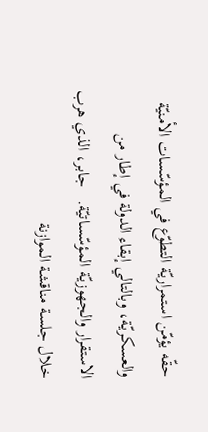حقّه يؤمّن استمراريّة التطوّع في المؤسّسات الأمنيّة والعسكريّة، وبالتالي إبقاء الدولة في إطار من الاستقرار والجهوزيّة المؤسّساتيّة.   جابر، الذي هرب خلال جلسة مناقشة الموازنة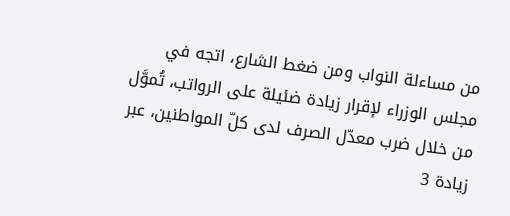من مساءلة النواب ومن ضغط الشارع، اتجه في مجلس الوزراء لإقرار زيادة ضئيلة على الرواتب، تُموَّل من خلال ضرب معدّل الصرف لدى كلّ المواطنين، عبر زيادة 3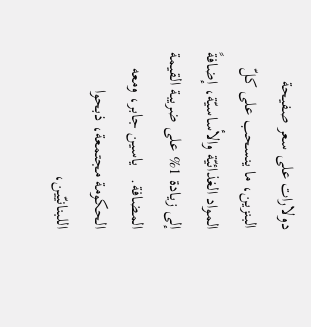دولارات على سعر صفيحة البنزين، ما ينسحب على كلّ المواد الغذائيّة والأساسيّة، إضافةً إلى زيادة 1% على ضريبة القيمة المضافة.   ياسين جابر، ومعه الحكومة مجتمعة، ذبحوا اللبنانيّين،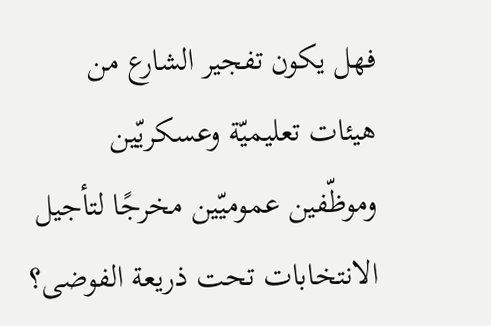فهل يكون تفجير الشارع من هيئات تعليميّة وعسكريّين وموظّفين عموميّين مخرجًا لتأجيل الانتخابات تحت ذريعة الفوضى؟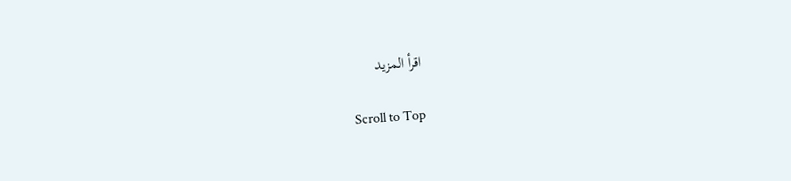اقرأ المزيد

Scroll to Top